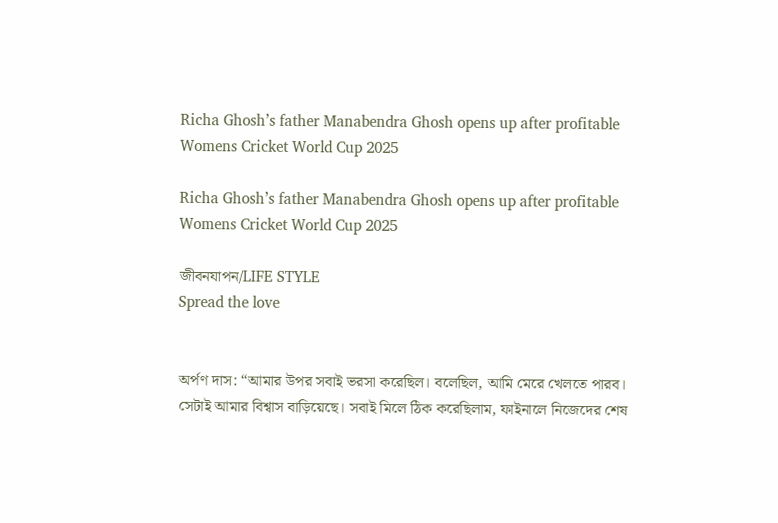Richa Ghosh’s father Manabendra Ghosh opens up after profitable Womens Cricket World Cup 2025

Richa Ghosh’s father Manabendra Ghosh opens up after profitable Womens Cricket World Cup 2025

জীবনযাপন/LIFE STYLE
Spread the love


অর্পণ দাস: “আমার উপর সবাই ভরসা করেছিল। বলেছিল, আমি মেরে খেলতে পারব। সেটাই আমার বিশ্বাস বাড়িয়েছে। সবাই মিলে ঠিক করেছিলাম, ফাইনালে নিজেদের শেষ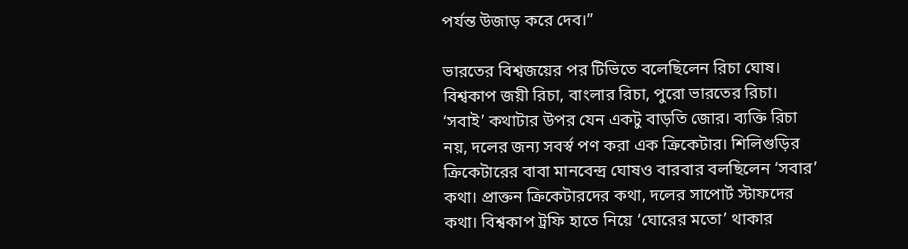পর্যন্ত উজাড় করে দেব।”

ভারতের বিশ্বজয়ের পর টিভিতে বলেছিলেন রিচা ঘোষ। বিশ্বকাপ জয়ী রিচা, বাংলার রিচা, পুরো ভারতের রিচা। ‘সবাই’ কথাটার উপর যেন একটু বাড়তি জোর। ব্যক্তি রিচা নয়, দলের জন্য সবর্স্ব পণ করা এক ক্রিকেটার। শিলিগুড়ির ক্রিকেটারের বাবা মানবেন্দ্র ঘোষও বারবার বলছিলেন ‘সবার’ কথা। প্রাক্তন ক্রিকেটারদের কথা, দলের সাপোর্ট স্টাফদের কথা। বিশ্বকাপ ট্রফি হাতে নিয়ে ‘ঘোরের মতো’ থাকার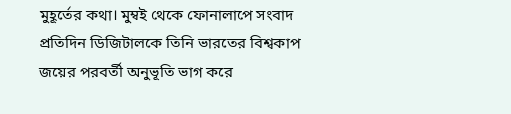মুহূর্তের কথা। মুম্বই থেকে ফোনালাপে সংবাদ প্রতিদিন ডিজিটালকে তিনি ভারতের বিশ্বকাপ জয়ের পরবর্তী অনুভূতি ভাগ করে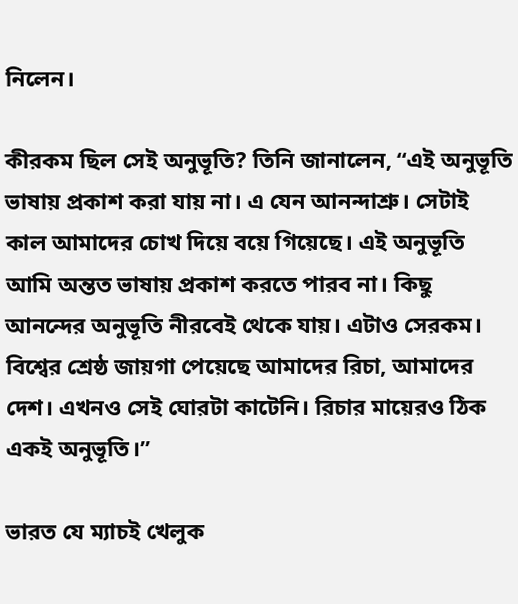নিলেন।

কীরকম ছিল সেই অনুভূতি? তিনি জানালেন, “এই অনুভূতি ভাষায় প্রকাশ করা যায় না। এ যেন আনন্দাশ্রু। সেটাই কাল আমাদের চোখ দিয়ে বয়ে গিয়েছে। এই অনুভূতি আমি অন্তত ভাষায় প্রকাশ করতে পারব না। কিছু আনন্দের অনুভূতি নীরবেই থেকে যায়। এটাও সেরকম। বিশ্বের শ্রেষ্ঠ জায়গা পেয়েছে আমাদের রিচা, আমাদের দেশ। এখনও সেই ঘোরটা কাটেনি। রিচার মায়েরও ঠিক একই অনুভূতি।”

ভারত যে ম্যাচই খেলুক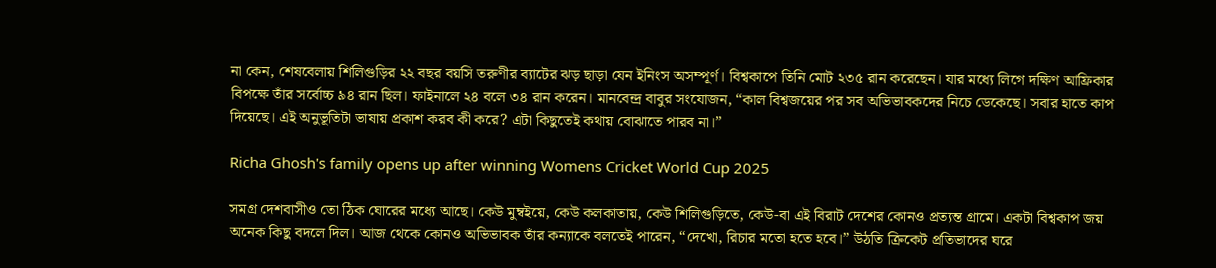না কেন, শেষবেলায় শিলিগুড়ির ২২ বছর বয়সি তরুণীর ব্যাটের ঝড় ছাড়া যেন ইনিংস অসম্পূর্ণ। বিশ্বকাপে তিনি মোট ২৩৫ রান করেছেন। যার মধ্যে লিগে দক্ষিণ আফ্রিকার বিপক্ষে তাঁর সর্বোচ্চ ৯৪ রান ছিল। ফাইনালে ২৪ বলে ৩৪ রান করেন। মানবেন্দ্র বাবুর সংযোজন, “কাল বিশ্বজয়ের পর সব অভিভাবকদের নিচে ডেকেছে। সবার হাতে কাপ দিয়েছে। এই অনুভূতিটা ভাষায় প্রকাশ করব কী করে? এটা কিছুতেই কথায় বোঝাতে পারব না।”

Richa Ghosh's family opens up after winning Womens Cricket World Cup 2025

সমগ্র দেশবাসীও তো ঠিক ঘোরের মধ্যে আছে। কেউ মুম্বইয়ে, কেউ কলকাতায়, কেউ শিলিগুড়িতে, কেউ-বা এই বিরাট দেশের কোনও প্রত্যন্ত গ্রামে। একটা বিশ্বকাপ জয় অনেক কিছু বদলে দিল। আজ থেকে কোনও অভিভাবক তাঁর কন্যাকে বলতেই পারেন, “দেখো, রিচার মতো হতে হবে।” উঠতি ক্রিকেট প্রতিভাদের ঘরে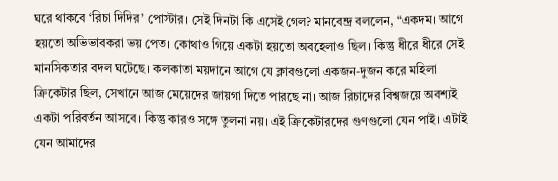ঘরে থাকবে ‘রিচা দিদির’ পোস্টার। সেই দিনটা কি এসেই গেল? মানবেন্দ্র বললেন, “একদম। আগে হয়তো অভিভাবকরা ভয় পেত। কোথাও গিয়ে একটা হয়তো অবহেলাও ছিল। কিন্তু ধীরে ধীরে সেই মানসিকতার বদল ঘটেছে। কলকাতা ময়দানে আগে যে ক্লাবগুলো একজন-দুজন করে মহিলা ক্রিকেটার ছিল, সেখানে আজ মেয়েদের জায়গা দিতে পারছে না। আজ রিচাদের বিশ্বজয়ে অবশ্যই একটা পরিবর্তন আসবে। কিন্তু কারও সঙ্গে তুলনা নয়। এই ক্রিকেটারদের গুণগুলো যেন পাই। এটাই যেন আমাদের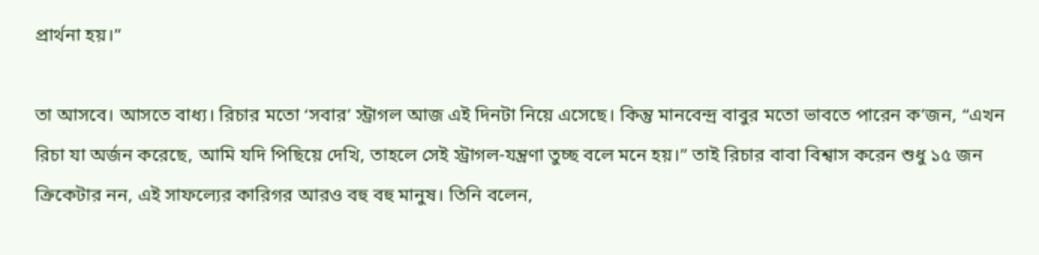প্রার্থনা হয়।”

তা আসবে। আসতে বাধ্য। রিচার মতো ‘সবার’ স্ট্রাগল আজ এই দিনটা নিয়ে এসেছে। কিন্তু মানবেন্দ্র বাবুর মতো ভাবতে পারেন ক’জন, “এখন রিচা যা অর্জন করেছে, আমি যদি পিছিয়ে দেখি, তাহলে সেই স্ট্রাগল-যন্ত্রণা তুচ্ছ বলে মনে হয়।” তাই রিচার বাবা বিশ্বাস করেন শুধু ১৫ জন ক্রিকেটার নন, এই সাফল্যের কারিগর আরও বহু বহু মানুষ। তিনি বলেন,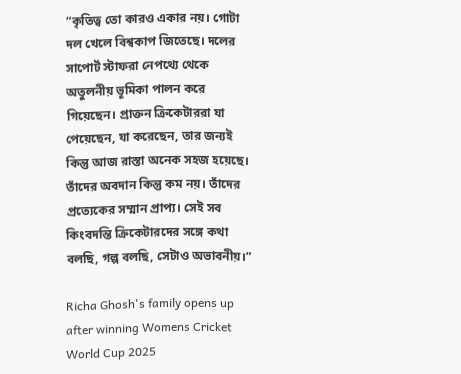“কৃতিত্ব তো কারও একার নয়। গোটা দল খেলে বিশ্বকাপ জিতেছে। দলের সাপোর্ট স্টাফরা নেপথ্যে থেকে অতুলনীয় ভূমিকা পালন করে গিয়েছেন। প্রাক্তন ক্রিকেটাররা যা পেয়েছেন, যা করেছেন, তার জন্যই কিন্তু আজ রাস্তা অনেক সহজ হয়েছে। তাঁদের অবদান কিন্তু কম নয়। তাঁদের প্রত্যেকের সম্মান প্রাপ্য। সেই সব কিংবদন্তি ক্রিকেটারদের সঙ্গে কথা বলছি, গল্প বলছি, সেটাও অভাবনীয়।”

Richa Ghosh's family opens up after winning Womens Cricket World Cup 2025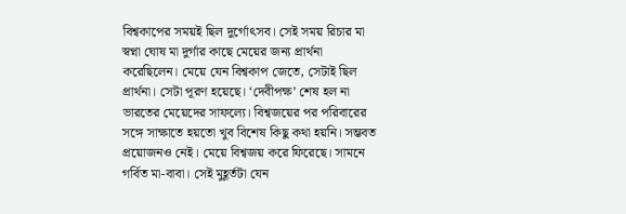বিশ্বকাপের সময়ই ছিল দুর্গোৎসব। সেই সময় রিচার মা স্বপ্না ঘোষ মা দুর্গার কাছে মেয়ের জন্য প্রার্থনা করেছিলেন। মেয়ে যেন বিশ্বকাপ জেতে, সেটাই ছিল প্রার্থনা। সেটা পূরণ হয়েছে। ‘দেবীপক্ষ’ শেষ হল না ভারতের মেয়েদের সাফল্যে। বিশ্বজয়ের পর পরিবারের সঙ্গে সাক্ষাতে হয়তো খুব বিশেষ কিছু কথা হয়নি। সম্ভবত প্রয়োজনও নেই। মেয়ে বিশ্বজয় করে ফিরেছে। সামনে গর্বিত মা-বাবা। সেই মুহূর্তটা যেন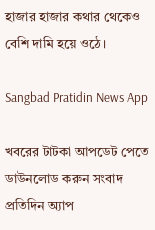হাজার হাজার কথার থেকেও বেশি দামি হয়ে ওঠে।

Sangbad Pratidin News App

খবরের টাটকা আপডেট পেতে ডাউনলোড করুন সংবাদ প্রতিদিন অ্যাপ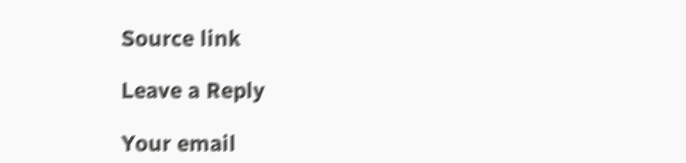Source link

Leave a Reply

Your email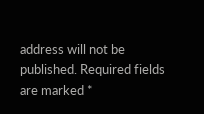address will not be published. Required fields are marked *